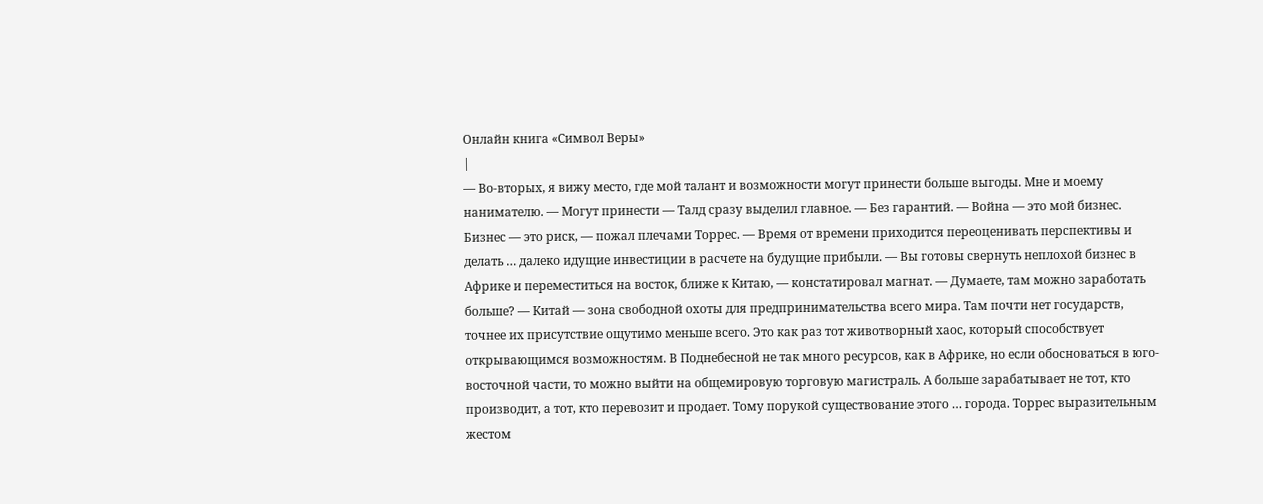Онлайн книга «Символ Веры»
|
— Во-вторых, я вижу место, где мой талант и возможности могут принести больше выгоды. Мне и моему нанимателю. — Могут принести — Талд сразу выделил главное. — Без гарантий. — Война — это мой бизнес. Бизнес — это риск, — пожал плечами Торрес. — Время от времени приходится переоценивать перспективы и делать … далеко идущие инвестиции в расчете на будущие прибыли. — Вы готовы свернуть неплохой бизнес в Африке и переместиться на восток, ближе к Китаю, — констатировал магнат. — Думаете, там можно заработать больше? — Китай — зона свободной охоты для предпринимательства всего мира. Там почти нет государств, точнее их присутствие ощутимо меньше всего. Это как раз тот животворный хаос, который способствует открывающимся возможностям. В Поднебесной не так много ресурсов, как в Африке, но если обосноваться в юго-восточной части, то можно выйти на общемировую торговую магистраль. А больше зарабатывает не тот, кто производит, а тот, кто перевозит и продает. Тому порукой существование этого … города. Торрес выразительным жестом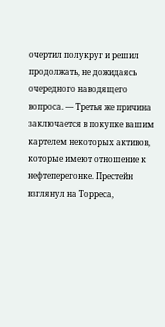очертил полукруг и решил продолжать, не дожидаясь очередного наводящего вопроса. — Третья же причина заключается в покупке вашим картелем некоторых активов, которые имеют отношение к нефтеперегонке. Престейн взглянул на Торреса,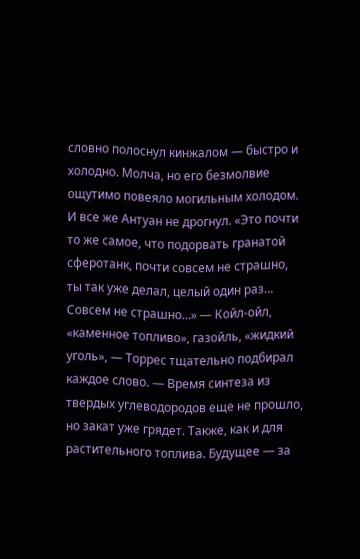словно полоснул кинжалом — быстро и холодно. Молча, но его безмолвие ощутимо повеяло могильным холодом. И все же Антуан не дрогнул. «Это почти то же самое, что подорвать гранатой сферотанк, почти совсем не страшно, ты так уже делал, целый один раз… Совсем не страшно…» — Койл-ойл, «каменное топливо», газойль, «жидкий уголь», — Торрес тщательно подбирал каждое слово. — Время синтеза из твердых углеводородов еще не прошло, но закат уже грядет. Также, как и для растительного топлива. Будущее — за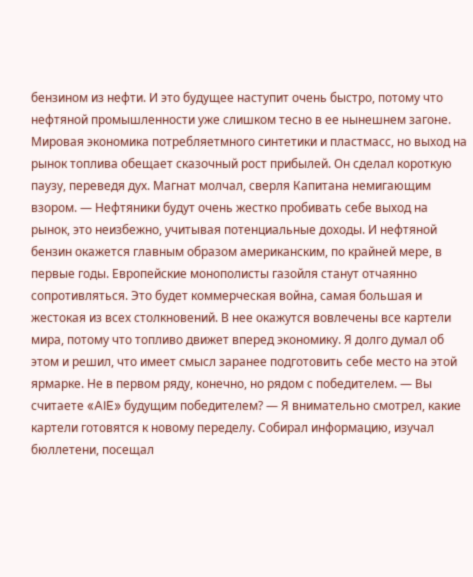бензином из нефти. И это будущее наступит очень быстро, потому что нефтяной промышленности уже слишком тесно в ее нынешнем загоне. Мировая экономика потребляетмного синтетики и пластмасс, но выход на рынок топлива обещает сказочный рост прибылей. Он сделал короткую паузу, переведя дух. Магнат молчал, сверля Капитана немигающим взором. — Нефтяники будут очень жестко пробивать себе выход на рынок, это неизбежно, учитывая потенциальные доходы. И нефтяной бензин окажется главным образом американским, по крайней мере, в первые годы. Европейские монополисты газойля станут отчаянно сопротивляться. Это будет коммерческая война, самая большая и жестокая из всех столкновений. В нее окажутся вовлечены все картели мира, потому что топливо движет вперед экономику. Я долго думал об этом и решил, что имеет смысл заранее подготовить себе место на этой ярмарке. Не в первом ряду, конечно, но рядом с победителем. — Вы считаете «AIE» будущим победителем? — Я внимательно смотрел, какие картели готовятся к новому переделу. Собирал информацию, изучал бюллетени, посещал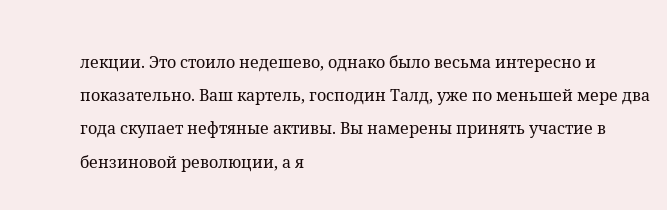лекции. Это стоило недешево, однако было весьма интересно и показательно. Ваш картель, господин Талд, уже по меньшей мере два года скупает нефтяные активы. Вы намерены принять участие в бензиновой революции, а я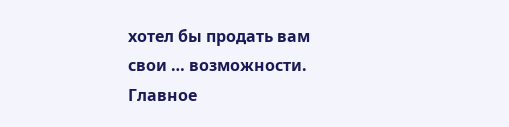хотел бы продать вам свои … возможности. Главное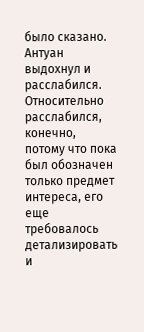было сказано. Антуан выдохнул и расслабился. Относительно расслабился, конечно, потому что пока был обозначен только предмет интереса, его еще требовалось детализировать и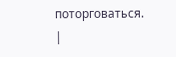поторговаться. |